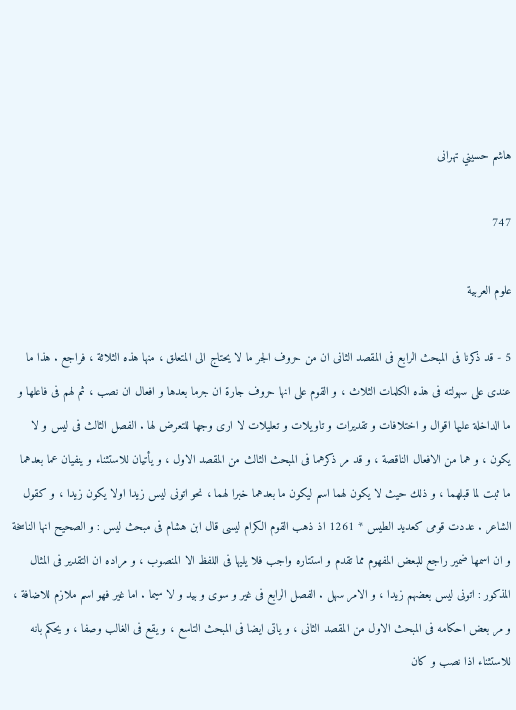هاشم حسيني تهرانى

747

علوم العربية

5 - قد ذكرنا فى المبحث الرابع فى المقصد الثانى ان من حروف الجر ما لا يحتاج الى المتعلق ، منها هذه الثلاثة ، فراجع . هذا ما عندى على سهولته فى هذه الكلمات الثلاث ، و القوم على انها حروف جارة ان جرما بعدها و افعال ان نصب ، ثم لهم فى فاعلها و ما الداخلة عليها اقوال و اختلافات و تقديرات و تاويلات و تعليلات لا ارى وجها للتعرض لها . الفصل الثالث فى ليس و لا يكون ، و هما من الافعال الناقصة ، و قد مر ذكرهما فى المبحث الثالث من المقصد الاول ، و يأتيان للاستثناء و ينفيان عما بعدهما ما ثبت لما قبلهما ، و ذلك حيث لا يكون لهما اسم ليكون ما بعدهما خبرا لهما ، نحو اتونى ليس زيدا اولا يكون زيدا ، و كقول الشاعر . عددت قومى كعديد الطيس * 1261 اذ ذهب القوم الكرام ليسى قال ابن هشام فى مبحث ليس : و الصحيح انها الناسخة و ان اسمها ضمير راجع للبعض المفهوم مما تقدم و استتاره واجب فلا يليها فى اللفظ الا المنصوب ، و مراده ان التقدير فى المثال المذكور : اتونى ليس بعضهم زيدا ، و الامر سهل . الفصل الرابع فى غير و سوى و بيد و لا سيما . اما غير فهو اسم ملازم للاضافة ، و مر بعض احكامه فى المبحث الاول من المقصد الثانى ، و ياتى ايضا فى المبحث التاسع ، و يقع فى الغالب وصفا ، و يحكم بانه للاستثناء اذا نصب و كان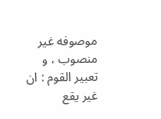موصوفه غير منصوب ، و تعبير القوم : ان غير يقع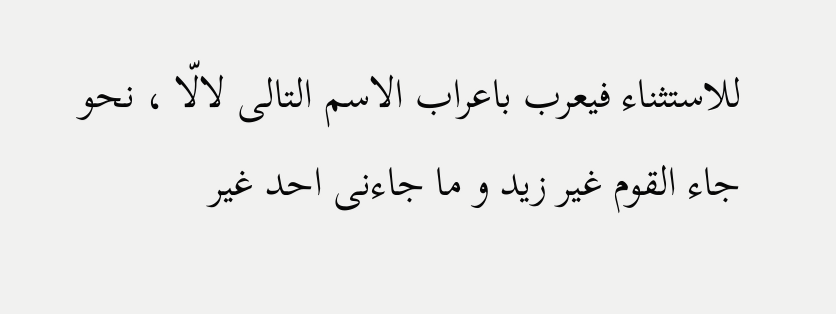للاستثناء فيعرب باعراب الاسم التالى لالّا ، نحو جاء القوم غير زيد و ما جاءنى احد غير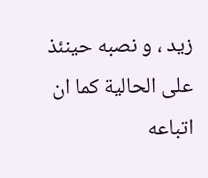زيد ، و نصبه حينئذ على الحالية كما ان اتباعه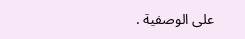على الوصفية .